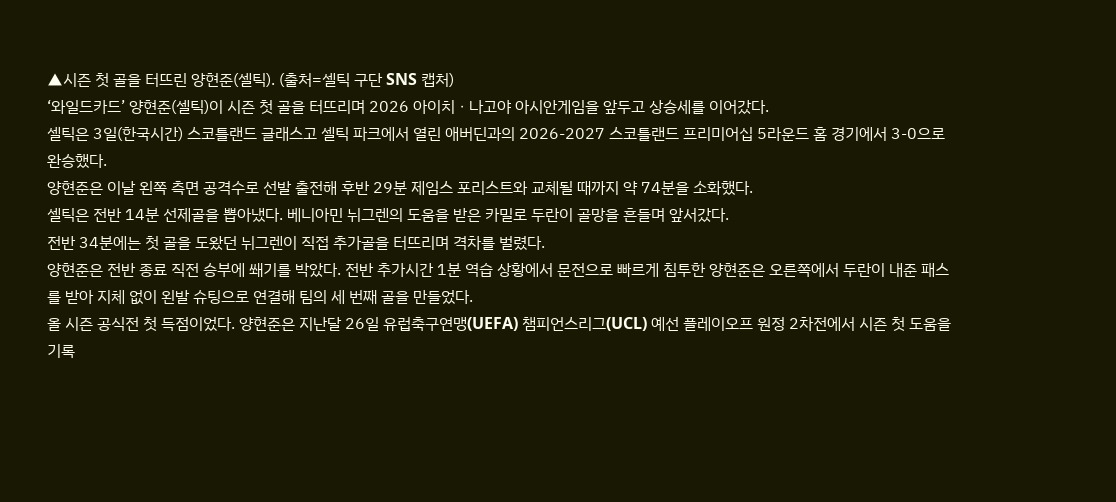▲시즌 첫 골을 터뜨린 양현준(셀틱). (출처=셀틱 구단 SNS 캡처)
‘와일드카드’ 양현준(셀틱)이 시즌 첫 골을 터뜨리며 2026 아이치ㆍ나고야 아시안게임을 앞두고 상승세를 이어갔다.
셀틱은 3일(한국시간) 스코틀랜드 글래스고 셀틱 파크에서 열린 애버딘과의 2026-2027 스코틀랜드 프리미어십 5라운드 홈 경기에서 3-0으로 완승했다.
양현준은 이날 왼쪽 측면 공격수로 선발 출전해 후반 29분 제임스 포리스트와 교체될 때까지 약 74분을 소화했다.
셀틱은 전반 14분 선제골을 뽑아냈다. 베니아민 뉘그렌의 도움을 받은 카밀로 두란이 골망을 흔들며 앞서갔다.
전반 34분에는 첫 골을 도왔던 뉘그렌이 직접 추가골을 터뜨리며 격차를 벌렸다.
양현준은 전반 종료 직전 승부에 쐐기를 박았다. 전반 추가시간 1분 역습 상황에서 문전으로 빠르게 침투한 양현준은 오른쪽에서 두란이 내준 패스를 받아 지체 없이 왼발 슈팅으로 연결해 팀의 세 번째 골을 만들었다.
올 시즌 공식전 첫 득점이었다. 양현준은 지난달 26일 유럽축구연맹(UEFA) 챔피언스리그(UCL) 예선 플레이오프 원정 2차전에서 시즌 첫 도움을 기록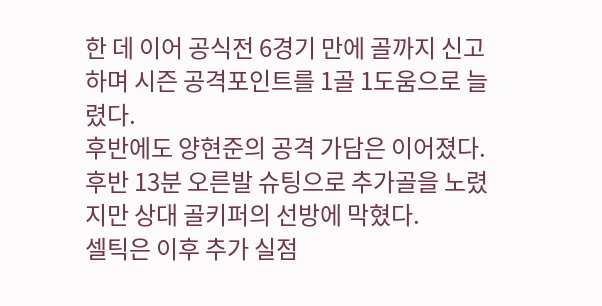한 데 이어 공식전 6경기 만에 골까지 신고하며 시즌 공격포인트를 1골 1도움으로 늘렸다.
후반에도 양현준의 공격 가담은 이어졌다. 후반 13분 오른발 슈팅으로 추가골을 노렸지만 상대 골키퍼의 선방에 막혔다.
셀틱은 이후 추가 실점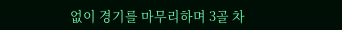없이 경기를 마무리하며 3골 차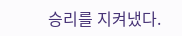승리를 지켜냈다.